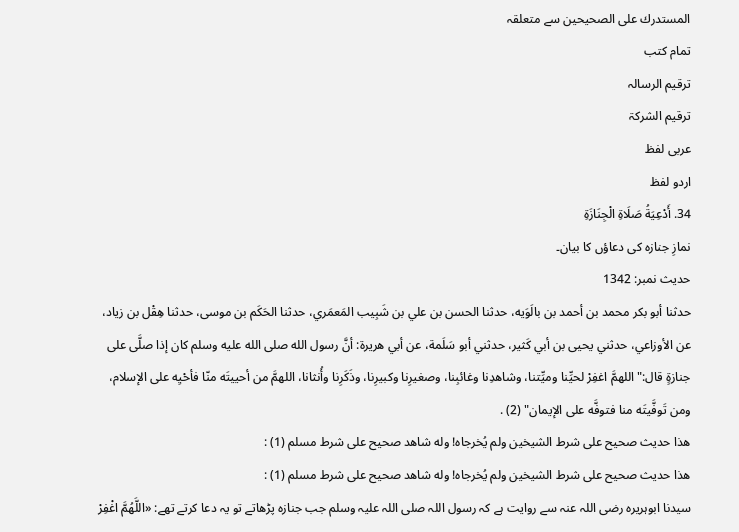المستدرك على الصحيحين سے متعلقہ
تمام کتب
ترقیم الرسالہ
ترقيم الشرکۃ
عربی لفظ
اردو لفظ
34. أَدْعِيَةُ صَلَاةِ الْجِنَازَةِ
نمازِ جنازہ کی دعاؤں کا بیان۔
حدیث نمبر: 1342
حدثنا أبو بكر محمد بن أحمد بن بالَوَيه، حدثنا الحسن بن علي بن شَبِيب المَعمَري، حدثنا الحَكَم بن موسى، حدثنا هِقْل بن زياد، عن الأوزاعي، حدثني يحيى بن أبي كَثير، حدثني أبو سَلَمة، عن أبي هريرة: أنَّ رسول الله صلى الله عليه وسلم كان إذا صلَّى على جنازةٍ قال:"اللهمَّ اغفِرْ لحيِّنا وميِّتنا، وشاهدِنا وغائبِنا، وصغيرِنا وكبيرِنا، وذَكَرِنا وأُنثانا، اللهمَّ من أحييتَه منّا فأحْيِه على الإسلام، ومن تَوفَّيتَه منا فتوفَّه على الإيمان" (2) .
هذا حديث صحيح على شرط الشيخين ولم يُخرجاه! وله شاهد صحيح على شرط مسلم (1) :
هذا حديث صحيح على شرط الشيخين ولم يُخرجاه! وله شاهد صحيح على شرط مسلم (1) :
سیدنا ابوہریرہ رضی اللہ عنہ سے روایت ہے کہ رسول اللہ صلی اللہ علیہ وسلم جب جنازہ پڑھاتے تو یہ دعا کرتے تھے: «اللَّهُمَّ اغْفِرْ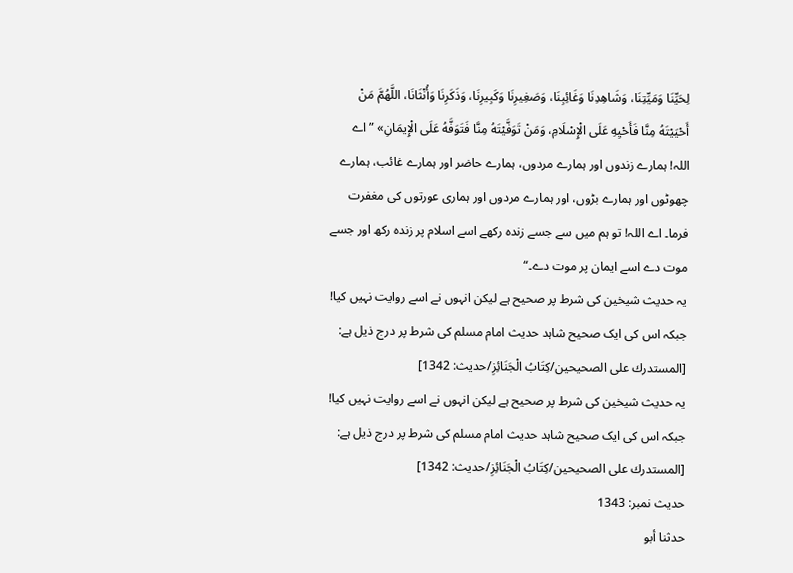لِحَيِّنَا وَمَيِّتِنَا، وَشَاهِدِنَا وَغَائِبِنَا، وَصَغِيرِنَا وَكَبِيرِنَا، وَذَكَرِنَا وَأُنْثَانَا، اللَّهُمَّ مَنْ أَحْيَيْتَهُ مِنَّا فَأَحْيِهِ عَلَى الْإِسْلَامِ، وَمَنْ تَوَفَّيْتَهُ مِنَّا فَتَوَفَّهُ عَلَى الْإِيمَانِ» ”اے اللہ! ہمارے زندوں اور ہمارے مردوں، ہمارے حاضر اور ہمارے غائب، ہمارے چھوٹوں اور ہمارے بڑوں، اور ہمارے مردوں اور ہماری عورتوں کی مغفرت فرما۔ اے اللہ! تو ہم میں سے جسے زندہ رکھے اسے اسلام پر زندہ رکھ اور جسے موت دے اسے ایمان پر موت دے۔“
یہ حدیث شیخین کی شرط پر صحیح ہے لیکن انہوں نے اسے روایت نہیں کیا! جبکہ اس کی ایک صحیح شاہد حدیث امام مسلم کی شرط پر درج ذیل ہے: [المستدرك على الصحيحين/كِتَابُ الْجَنَائِزِ/حدیث: 1342]
یہ حدیث شیخین کی شرط پر صحیح ہے لیکن انہوں نے اسے روایت نہیں کیا! جبکہ اس کی ایک صحیح شاہد حدیث امام مسلم کی شرط پر درج ذیل ہے: [المستدرك على الصحيحين/كِتَابُ الْجَنَائِزِ/حدیث: 1342]
حدیث نمبر: 1343
حدثنا أبو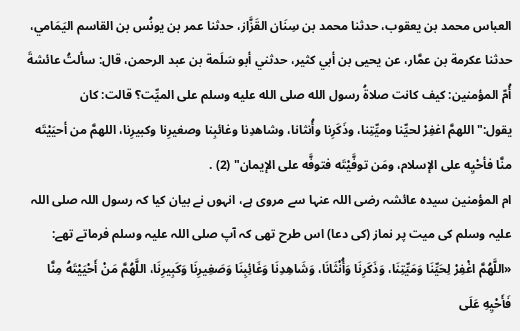العباس محمد بن يعقوب، حدثنا محمد بن سِنَان القَزَّاز، حدثنا عمر بن يونُس بن القاسم اليَمَامي، حدثنا عكرمة بن عمَّار، عن يحيى بن أبي كثير، حدثني أبو سَلَمة بن عبد الرحمن، قال: سألتُ عائشةَ أُمّ المؤمنين: كيف كانت صلاةُ رسول الله صلى الله عليه وسلم على الميِّت؟ قالت: كان يقول:"اللهمَّ اغفِرْ لحيِّنا وميِّتِنا، وذَكَرِنا وأُنثانا، وشاهدِنا وغائبِنا وصغيرِنا وكبيرِنا، اللهمَّ من أحيَيْتَه منَّا فأحْيِه على الإسلام، ومَن توفَّيْتَه فتوفَّه على الإيمان" (2) .
ام المؤمنین سیدہ عائشہ رضی اللہ عنہا سے مروی ہے، انہوں نے بیان کیا کہ رسول اللہ صلی اللہ علیہ وسلم کی میت پر نماز (کی دعا) اس طرح تھی کہ آپ صلی اللہ علیہ وسلم فرماتے تھے: «اللَّهُمَّ اغْفِرْ لِحَيِّنَا وَمَيِّتِنَا، وَذَكَرِنَا وَأُنْثَانَا، وَشَاهِدِنَا وَغَائِبِنَا وَصَغِيرِنَا وَكَبِيرِنَا، اللَّهُمَّ مَنْ أَحْيَيْتَهُ مِنَّا فَأَحْيِهِ عَلَى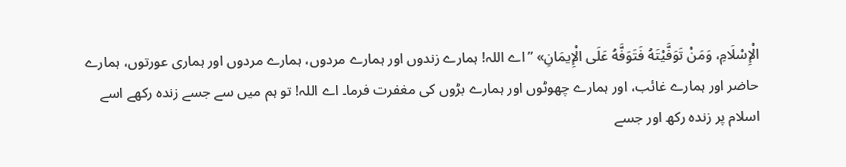الْإِسْلَامِ، وَمَنْ تَوَفَّيْتَهُ فَتَوَفَّهُ عَلَى الْإِيمَانِ» ”اے اللہ! ہمارے زندوں اور ہمارے مردوں، ہمارے مردوں اور ہماری عورتوں، ہمارے حاضر اور ہمارے غائب، اور ہمارے چھوٹوں اور ہمارے بڑوں کی مغفرت فرما۔ اے اللہ! تو ہم میں سے جسے زندہ رکھے اسے اسلام پر زندہ رکھ اور جسے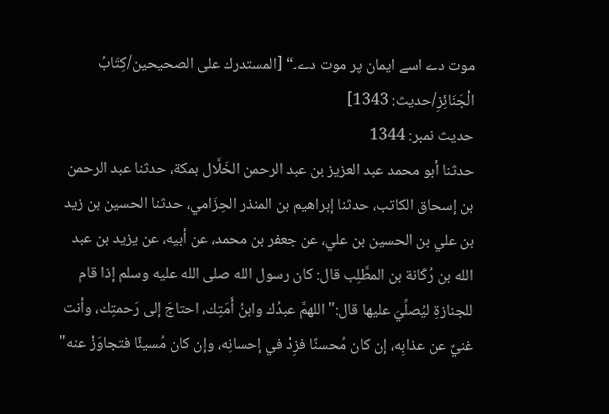موت دے اسے ایمان پر موت دے۔“ [المستدرك على الصحيحين/كِتَابُ الْجَنَائِزِ/حدیث: 1343]
حدیث نمبر: 1344
حدثنا أبو محمد عبد العزيز بن عبد الرحمن الخَلَّال بمكة، حدثنا عبد الرحمن بن إسحاق الكاتب، حدثنا إبراهيم بن المنذر الحِزَامي، حدثنا الحسين بن زيد بن علي بن الحسين بن علي، عن جعفر بن محمد، عن أبيه، عن يزيد بن عبد الله بن رُكَانة بن المطَّلِب قال: كان رسول الله صلى الله عليه وسلم إذا قام للجنازةِ ليُصلِّيَ عليها قال:"اللهمَّ عبدُك وابنُ أَمَتِك، احتاجَ إلى رَحمتِك، وأنت غنيٌ عن عذابِه، إن كان مُحسنًا فزِدْ في إحسانِه، وإن كان مُسيئًا فتجاوَزْ عنه"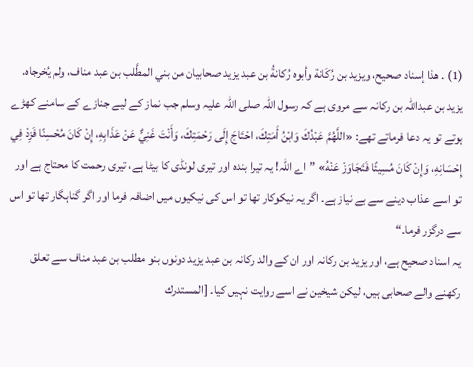(1) . هذا إسناد صحيح، ويزيد بن رُكَانة وأبوه رُكانةُ بن عبد يزيد صحابيان من بني المطَّلب بن عبد مناف، ولم يُخرجاه.
یزید بن عبداللہ بن رکانہ سے مروی ہے کہ رسول اللہ صلی اللہ علیہ وسلم جب نماز کے لیے جنازے کے سامنے کھڑے ہوتے تو یہ دعا فرماتے تھے: «اللَّهُمَّ عَبْدُكَ وَابْنُ أَمَتِكَ، احْتَاجَ إِلَى رَحْمَتِكَ، وَأَنْتَ غَنِيٌّ عَنْ عَذَابِهِ، إِنْ كَانَ مُحْسِنًا فَزِدْ فِي إِحْسَانِهِ، وَإِنْ كَانَ مُسِيئًا فَتَجَاوَزْ عَنْهُ» ”اے اللہ! یہ تیرا بندہ اور تیری لونڈی کا بیٹا ہے، تیری رحمت کا محتاج ہے اور تو اسے عذاب دینے سے بے نیاز ہے۔ اگر یہ نیکوکار تھا تو اس کی نیکیوں میں اضافہ فرما اور اگر گناہگار تھا تو اس سے درگزر فرما۔“
یہ اسناد صحیح ہے، اور یزید بن رکانہ اور ان کے والد رکانہ بن عبد یزید دونوں بنو مطلب بن عبد مناف سے تعلق رکھنے والے صحابی ہیں، لیکن شیخین نے اسے روایت نہیں کیا۔ [المستدرك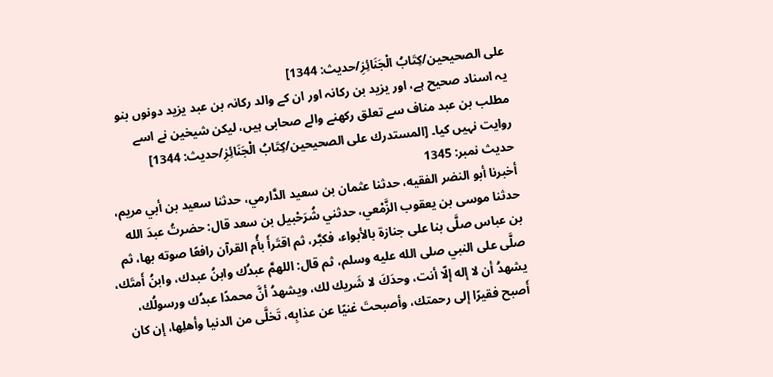على الصحيحين/كِتَابُ الْجَنَائِزِ/حدیث: 1344]
یہ اسناد صحیح ہے، اور یزید بن رکانہ اور ان کے والد رکانہ بن عبد یزید دونوں بنو مطلب بن عبد مناف سے تعلق رکھنے والے صحابی ہیں، لیکن شیخین نے اسے روایت نہیں کیا۔ [المستدرك على الصحيحين/كِتَابُ الْجَنَائِزِ/حدیث: 1344]
حدیث نمبر: 1345
أخبرنا أبو النضر الفقيه، حدثنا عثمان بن سعيد الدَّارمي، حدثنا سعيد بن أبي مريم، حدثنا موسى بن يعقوب الزَّمْعي، حدثني شُرَحْبيل بن سعد قال: حضرتُ عبدَ الله بن عباس صلَّى بنا على جنازة بالأبواء، فكبَّر، ثم اقتَرأَ بأُم القرآن رافعًا صوته بها، ثم صلَّى على النبي صلى الله عليه وسلم، ثم قال: اللهمَّ عبدُك وابنُ عبدك، وابنُ أَمتَك، يشهدُ أن لا إله إلّا أنت، وحدَكَ لا شَريك لك، ويشهدُ أنَّ محمدًا عبدُك ورسولُك، أَصبح فقيرًا إلى رحمتك، وأصبحتَ غنيًا عن عذابِه، تَخلَّى من الدنيا وأهلِها، إن كان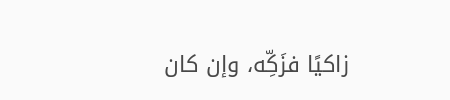زاكيًا فزَكِّه، وإن كان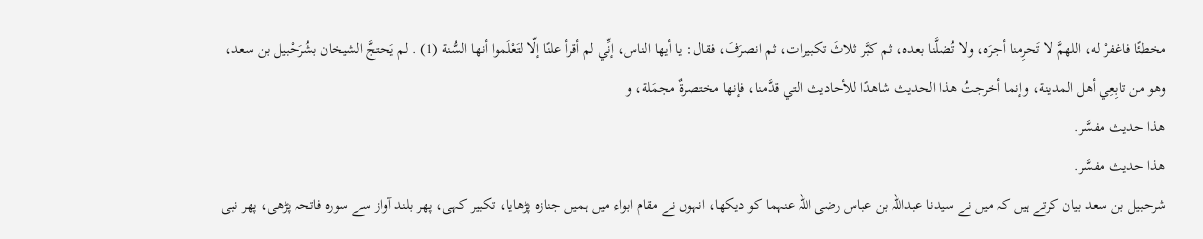مخطئًا فاغفرْ له، اللهمَّ لا تَحرِمنا أجرَه، ولا تُضلَّنا بعده، ثم كبَّر ثلاثَ تكبيرات، ثم انصرَفَ، فقال: يا أيها الناس، إنِّي لم أقرأ علنًا إلّا لتَعْلَموا أنها السُّنة (1) . لم يَحتجَّ الشيخان بشُرَحْبيل بن سعد، وهو من تابِعِي أهل المدينة، وإنما أخرجتُ هذا الحديث شاهدًا للأحاديث التي قدَّمنا، فإنها مختصرةٌ مجمَلة، و
هذا حديث مفسَّر.
هذا حديث مفسَّر.
شرحبیل بن سعد بیان کرتے ہیں کہ میں نے سیدنا عبداللہ بن عباس رضی اللہ عنہما کو دیکھا، انہوں نے مقام ابواء میں ہمیں جنازہ پڑھایا، تکبیر کہی، پھر بلند آواز سے سورہ فاتحہ پڑھی، پھر نبی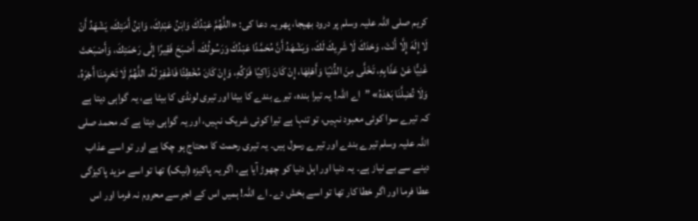کریم صلی اللہ علیہ وسلم پر درود بھیجا، پھر یہ دعا کی: «اللَّهُمَّ عَبْدُكَ وَابْنُ عَبْدِكَ، وَابْنُ أَمَتِكَ، يَشْهَدُ أَنْ لَا إِلَهَ إِلَّا أَنْتَ، وَحْدَكَ لَا شَرِيكَ لَكَ، وَيَشْهَدُ أَنَّ مُحَمَّدًا عَبْدُكَ وَرَسُولُكَ، أَصْبَحَ فَقِيرًا إِلَى رَحْمَتِكَ، وَأَصْبَحْتَ غَنِيًّا عَنْ عَذَابِهِ، تَخَلَّى مِنَ الدُّنْيَا وَأَهْلِهَا، إِنْ كَانَ زَاكِيًا فَزَكِّهِ، وَإِنْ كَانَ مُخْطِئًا فَاغْفِرْ لَهُ، اللَّهُمَّ لَا تَحْرِمْنَا أَجْرَهُ، وَلَا تُضِلَّنَا بَعْدَهُ» ”اے اللہ! یہ تیرا بندہ، تیرے بندے کا بیٹا اور تیری لونڈی کا بیٹا ہے، یہ گواہی دیتا ہے کہ تیرے سوا کوئی معبود نہیں، تو تنہا ہے تیرا کوئی شریک نہیں، اور یہ گواہی دیتا ہے کہ محمد صلی اللہ علیہ وسلم تیرے بندے اور تیرے رسول ہیں۔ یہ تیری رحمت کا محتاج ہو چکا ہے اور تو اسے عذاب دینے سے بے نیاز ہے۔ یہ دنیا اور اہل دنیا کو چھوڑ آیا ہے، اگر یہ پاکیزہ (نیک) تھا تو اسے مزید پاکیزگی عطا فرما اور اگر خطا کار تھا تو اسے بخش دے۔ اے اللہ! ہمیں اس کے اجر سے محروم نہ فرما اور اس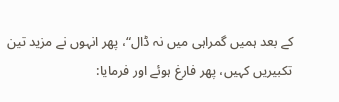کے بعد ہمیں گمراہی میں نہ ڈال“، پھر انہوں نے مزید تین تکبیریں کہیں، پھر فارغ ہوئے اور فرمایا: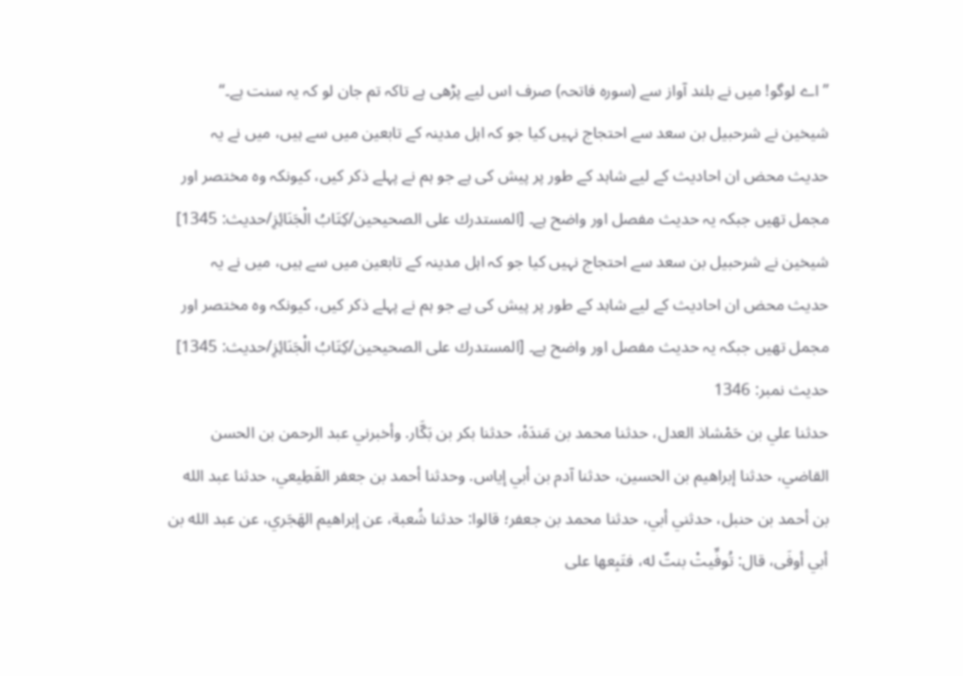”اے لوگو! میں نے بلند آواز سے (سورہ فاتحہ) صرف اس لیے پڑھی ہے تاکہ تم جان لو کہ یہ سنت ہے۔“
شیخین نے شرحبیل بن سعد سے احتجاج نہیں کیا جو کہ اہل مدینہ کے تابعین میں سے ہیں، میں نے یہ حدیث محض ان احادیث کے لیے شاہد کے طور پر پیش کی ہے جو ہم نے پہلے ذکر کیں، کیونکہ وہ مختصر اور مجمل تھیں جبکہ یہ حدیث مفصل اور واضح ہے۔ [المستدرك على الصحيحين/كِتَابُ الْجَنَائِزِ/حدیث: 1345]
شیخین نے شرحبیل بن سعد سے احتجاج نہیں کیا جو کہ اہل مدینہ کے تابعین میں سے ہیں، میں نے یہ حدیث محض ان احادیث کے لیے شاہد کے طور پر پیش کی ہے جو ہم نے پہلے ذکر کیں، کیونکہ وہ مختصر اور مجمل تھیں جبکہ یہ حدیث مفصل اور واضح ہے۔ [المستدرك على الصحيحين/كِتَابُ الْجَنَائِزِ/حدیث: 1345]
حدیث نمبر: 1346
حدثنا علي بن حَمْشاذ العدل، حدثنا محمد بن مَندَهْ، حدثنا بكر بن بَكَّار. وأخبرني عبد الرحمن بن الحسن القاضي، حدثنا إبراهيم بن الحسين، حدثنا آدم بن أبي إياس. وحدثنا أحمد بن جعفر القَطِيعي، حدثنا عبد الله بن أحمد بن حنبل، حدثني أبي، حدثنا محمد بن جعفر؛ قالوا: حدثنا شُعبة، عن إبراهيم الهَجَري، عن عبد الله بن أبي أوفَى، قال: تُوفِّيتْ بنتٌ له، فتَبِعها على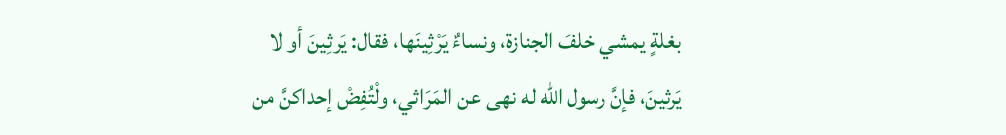بغلةٍ يمشي خلفَ الجنازة، ونساءٌ يَرْثِينَها، فقال: يَرثِينَ أو لا يَرثينَ، فإنَّ رسول الله له نهى عن المَرَاثي، ولْتُفِضْ إحداكنَّ من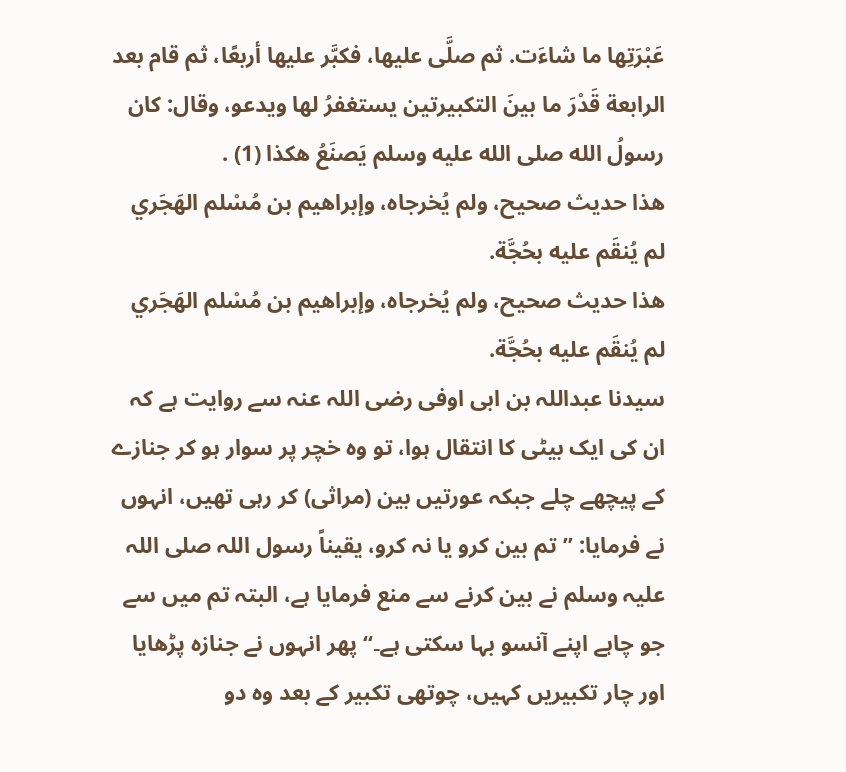عَبْرَتِها ما شاءَت. ثم صلَّى عليها، فكبَّر عليها أربعًا، ثم قام بعد الرابعة قَدْرَ ما بينَ التكبيرتين يستغفرُ لها ويدعو، وقال: كان رسولُ الله صلى الله عليه وسلم يَصنَعُ هكذا (1) .
هذا حديث صحيح، ولم يُخرجاه، وإبراهيم بن مُسْلم الهَجَري لم يُنقَم عليه بحُجَّة.
هذا حديث صحيح، ولم يُخرجاه، وإبراهيم بن مُسْلم الهَجَري لم يُنقَم عليه بحُجَّة.
سیدنا عبداللہ بن ابی اوفی رضی اللہ عنہ سے روایت ہے کہ ان کی ایک بیٹی کا انتقال ہوا، تو وہ خچر پر سوار ہو کر جنازے کے پیچھے چلے جبکہ عورتیں بین (مراثی) کر رہی تھیں، انہوں نے فرمایا: ”تم بین کرو یا نہ کرو، یقیناً رسول اللہ صلی اللہ علیہ وسلم نے بین کرنے سے منع فرمایا ہے، البتہ تم میں سے جو چاہے اپنے آنسو بہا سکتی ہے۔“ پھر انہوں نے جنازہ پڑھایا اور چار تکبیریں کہیں، چوتھی تکبیر کے بعد وہ دو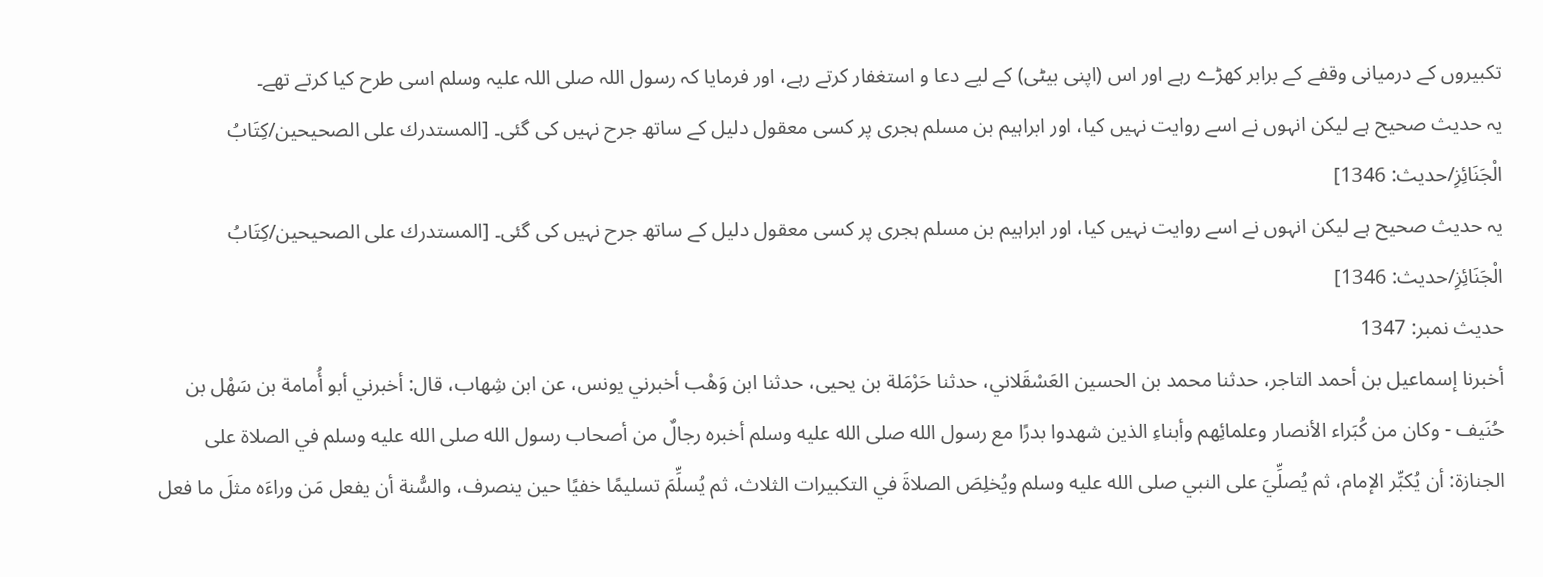تکبیروں کے درمیانی وقفے کے برابر کھڑے رہے اور اس (اپنی بیٹی) کے لیے دعا و استغفار کرتے رہے، اور فرمایا کہ رسول اللہ صلی اللہ علیہ وسلم اسی طرح کیا کرتے تھے۔
یہ حدیث صحیح ہے لیکن انہوں نے اسے روایت نہیں کیا، اور ابراہیم بن مسلم ہجری پر کسی معقول دلیل کے ساتھ جرح نہیں کی گئی۔ [المستدرك على الصحيحين/كِتَابُ الْجَنَائِزِ/حدیث: 1346]
یہ حدیث صحیح ہے لیکن انہوں نے اسے روایت نہیں کیا، اور ابراہیم بن مسلم ہجری پر کسی معقول دلیل کے ساتھ جرح نہیں کی گئی۔ [المستدرك على الصحيحين/كِتَابُ الْجَنَائِزِ/حدیث: 1346]
حدیث نمبر: 1347
أخبرنا إسماعيل بن أحمد التاجر، حدثنا محمد بن الحسين العَسْقَلاني، حدثنا حَرْمَلة بن يحيى، حدثنا ابن وَهْب أخبرني يونس، عن ابن شِهاب، قال: أخبرني أبو أُمامة بن سَهْل بن حُنَيف - وكان من كُبَراء الأنصار وعلمائِهم وأبناءِ الذين شهدوا بدرًا مع رسول الله صلى الله عليه وسلم أخبره رجالٌ من أصحاب رسول الله صلى الله عليه وسلم في الصلاة على الجنازة: أن يُكبِّر الإمام، ثم يُصلِّيَ على النبي صلى الله عليه وسلم ويُخلِصَ الصلاةَ في التكبيرات الثلاث، ثم يُسلِّمَ تسليمًا خفيًا حين ينصرف، والسُّنة أن يفعل مَن وراءَه مثلَ ما فعل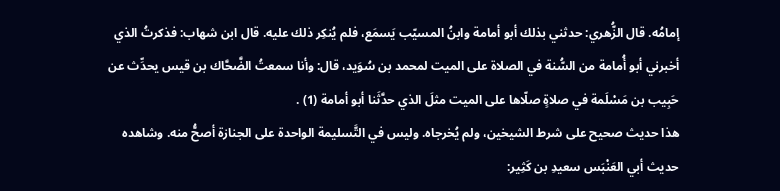إمامُه. قال الزُّهري: حدثني بذلك أبو أمامة وابنُ المسيّب يَسمَع، فلم يُنكِر ذلك عليه. قال ابن شهاب: فذكرتُ الذي أخبرني أبو أُمامة من السُّنة في الصلاة على الميت لمحمد بن سُوَيد، قال: وأنا سمعتُ الضَّحَّاك بن قيس يحدِّث عن حَبِيب بن مَسْلَمة في صلاةٍ صلّاها على الميت مثلَ الذي حدَّثَنا أبو أمامة (1) .
هذا حديث صحيح على شرط الشيخين، ولم يُخرجاه. وليس في التَّسليمة الواحدة على الجنازة أصحُّ منه. وشاهده حديث أبي العَنْبَس سعيدِ بن كَثِير: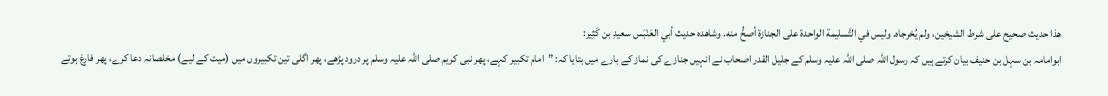هذا حديث صحيح على شرط الشيخين، ولم يُخرجاه. وليس في التَّسليمة الواحدة على الجنازة أصحُّ منه. وشاهده حديث أبي العَنْبَس سعيدِ بن كَثِير:
ابوامامہ بن سہل بن حنیف بیان کرتے ہیں کہ رسول اللہ صلی اللہ علیہ وسلم کے جلیل القدر اصحاب نے انہیں جنازے کی نماز کے بارے میں بتایا کہ: ”امام تکبیر کہے، پھر نبی کریم صلی اللہ علیہ وسلم پر درود پڑھے، پھر اگلی تین تکبیروں میں (میت کے لیے) مخلصانہ دعا کرے، پھر فارغ ہوتے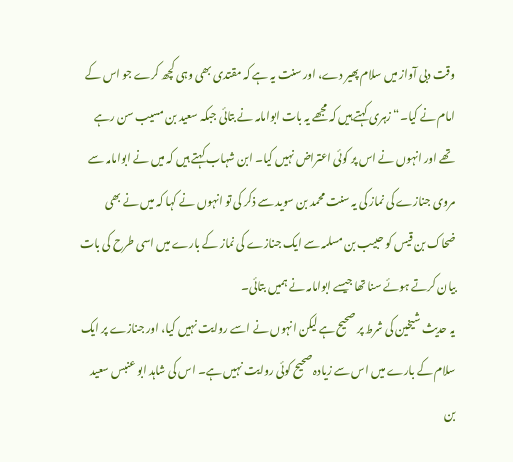وقت دبی آواز میں سلام پھیر دے، اور سنت یہ ہے کہ مقتدی بھی وہی کچھ کرے جو اس کے امام نے کیا۔“ زہری کہتے ہیں کہ مجھے یہ بات ابوامامہ نے بتائی جبکہ سعید بن مسیب سن رہے تھے اور انہوں نے اس پر کوئی اعتراض نہیں کیا۔ ابن شہاب کہتے ہیں کہ میں نے ابوامامہ سے مروی جنازے کی نماز کی یہ سنت محمد بن سوید سے ذکر کی تو انہوں نے کہا کہ میں نے بھی ضحاک بن قیس کو حبیب بن مسلمہ سے ایک جنازے کی نماز کے بارے میں اسی طرح کی بات بیان کرتے ہوئے سنا تھا جیسے ابوامامہ نے ہمیں بتائی۔
یہ حدیث شیخین کی شرط پر صحیح ہے لیکن انہوں نے اسے روایت نہیں کیا، اور جنازے پر ایک سلام کے بارے میں اس سے زیادہ صحیح کوئی روایت نہیں ہے۔ اس کی شاہد ابو عنبس سعید بن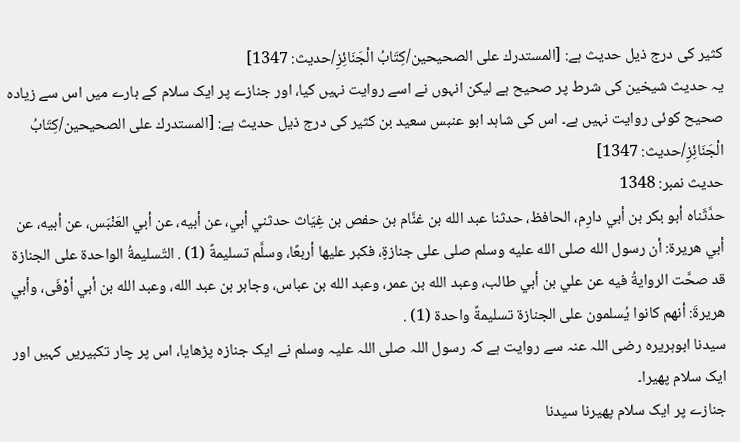کثیر کی درج ذیل حدیث ہے: [المستدرك على الصحيحين/كِتَابُ الْجَنَائِزِ/حدیث: 1347]
یہ حدیث شیخین کی شرط پر صحیح ہے لیکن انہوں نے اسے روایت نہیں کیا، اور جنازے پر ایک سلام کے بارے میں اس سے زیادہ صحیح کوئی روایت نہیں ہے۔ اس کی شاہد ابو عنبس سعید بن کثیر کی درج ذیل حدیث ہے: [المستدرك على الصحيحين/كِتَابُ الْجَنَائِزِ/حدیث: 1347]
حدیث نمبر: 1348
حدَّثَناه أبو بكر بن أبي دارِم، الحافظ، حدثنا عبد الله بن غنَّام بن حفص بن غِيَاث حدثني أبي، عن أبيه، عن أبي العَنْبَس، عن أبيه، عن أبي هريرة: أن رسول الله صلى الله عليه وسلم صلى على جنازةٍ، فكبر عليها أربعًا، وسلَّم تسليمةً (1) . التّسليمةُ الواحدة على الجنازة قد صحَّت الروايةُ فيه عن علي بن أبي طالب، وعبد الله بن عمر، وعبد الله بن عباس، وجابر بن عبد الله، وعبد الله بن أبي أوْفَى، وأبي هريرةَ: أنهم كانوا يُسلمون على الجنازة تسليمةً واحدة (1) .
سیدنا ابوہریرہ رضی اللہ عنہ سے روایت ہے کہ رسول اللہ صلی اللہ علیہ وسلم نے ایک جنازہ پڑھایا، اس پر چار تکبیریں کہیں اور ایک سلام پھیرا۔
جنازے پر ایک سلام پھیرنا سیدنا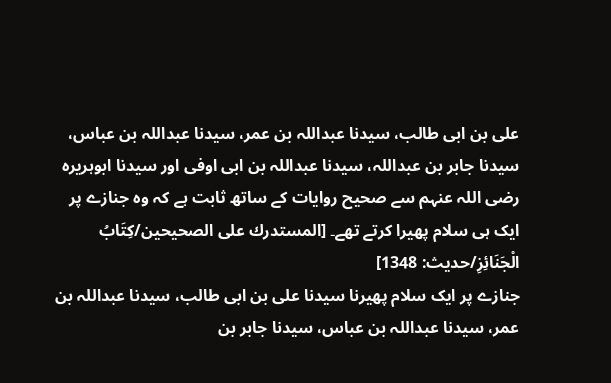علی بن ابی طالب، سیدنا عبداللہ بن عمر، سیدنا عبداللہ بن عباس، سیدنا جابر بن عبداللہ، سیدنا عبداللہ بن ابی اوفی اور سیدنا ابوہریرہ رضی اللہ عنہم سے صحیح روایات کے ساتھ ثابت ہے کہ وہ جنازے پر ایک ہی سلام پھیرا کرتے تھے۔ [المستدرك على الصحيحين/كِتَابُ الْجَنَائِزِ/حدیث: 1348]
جنازے پر ایک سلام پھیرنا سیدنا علی بن ابی طالب، سیدنا عبداللہ بن عمر، سیدنا عبداللہ بن عباس، سیدنا جابر بن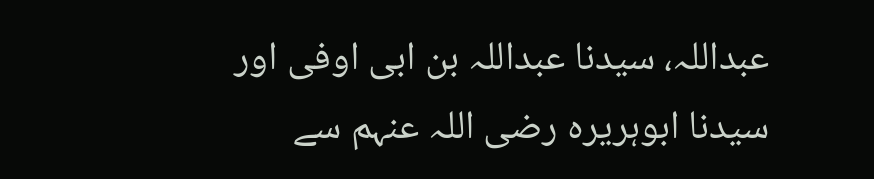عبداللہ، سیدنا عبداللہ بن ابی اوفی اور سیدنا ابوہریرہ رضی اللہ عنہم سے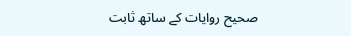صحیح روایات کے ساتھ ثابت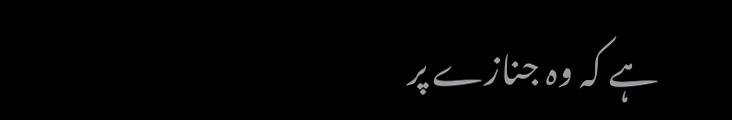ہے کہ وہ جنازے پر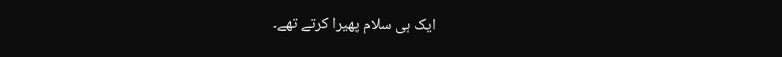ایک ہی سلام پھیرا کرتے تھے۔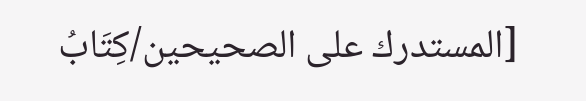[المستدرك على الصحيحين/كِتَابُ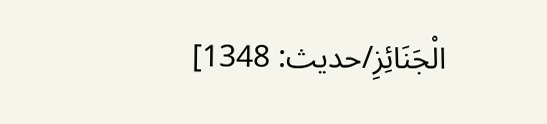الْجَنَائِزِ/حدیث: 1348]